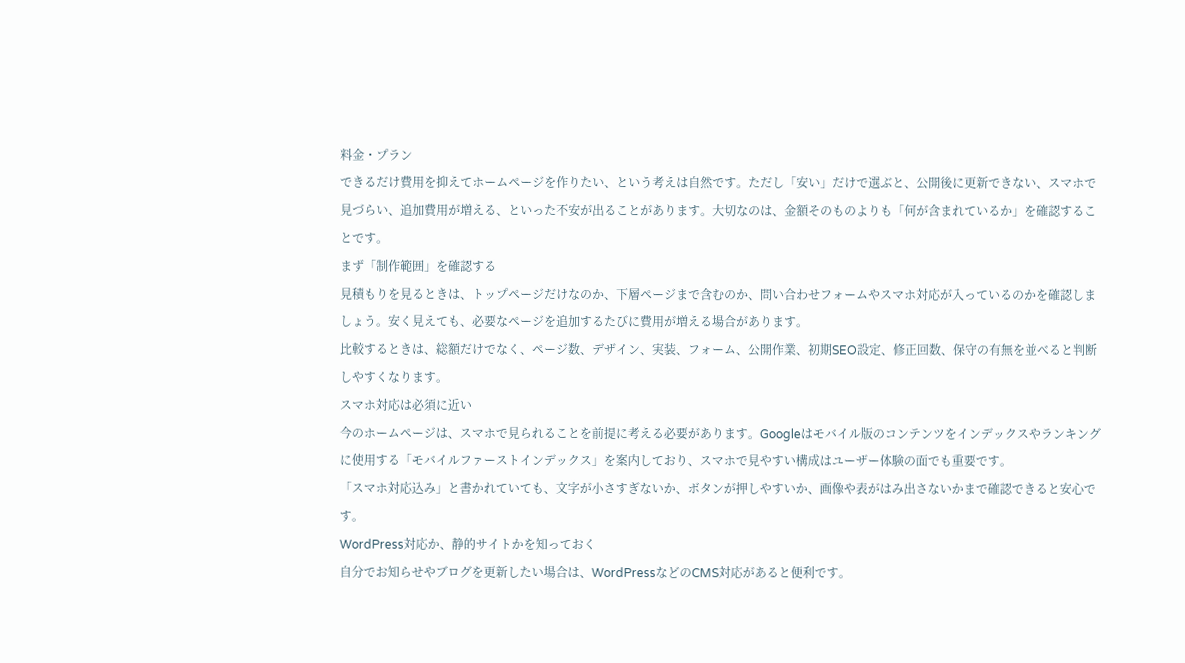料金・プラン
できるだけ費用を抑えてホームページを作りたい、という考えは自然です。ただし「安い」だけで選ぶと、公開後に更新できない、スマホで見づらい、追加費用が増える、といった不安が出ることがあります。大切なのは、金額そのものよりも「何が含まれているか」を確認することです。
まず「制作範囲」を確認する
見積もりを見るときは、トップページだけなのか、下層ページまで含むのか、問い合わせフォームやスマホ対応が入っているのかを確認しましょう。安く見えても、必要なページを追加するたびに費用が増える場合があります。
比較するときは、総額だけでなく、ページ数、デザイン、実装、フォーム、公開作業、初期SEO設定、修正回数、保守の有無を並べると判断しやすくなります。
スマホ対応は必須に近い
今のホームページは、スマホで見られることを前提に考える必要があります。Googleはモバイル版のコンテンツをインデックスやランキングに使用する「モバイルファーストインデックス」を案内しており、スマホで見やすい構成はユーザー体験の面でも重要です。
「スマホ対応込み」と書かれていても、文字が小さすぎないか、ボタンが押しやすいか、画像や表がはみ出さないかまで確認できると安心です。
WordPress対応か、静的サイトかを知っておく
自分でお知らせやブログを更新したい場合は、WordPressなどのCMS対応があると便利です。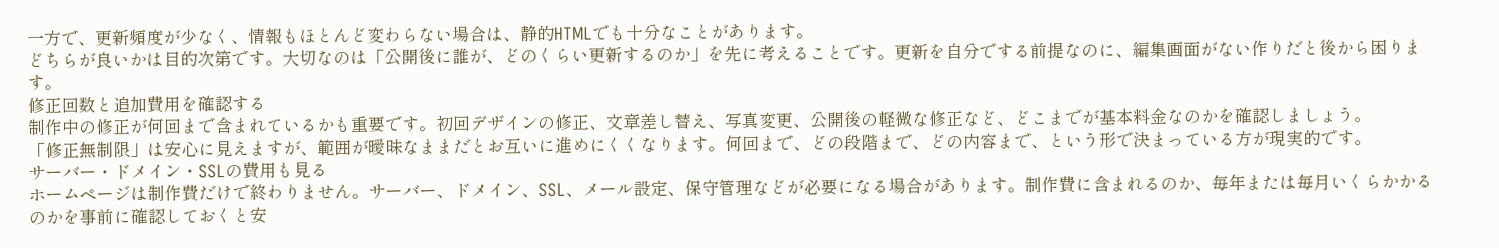一方で、更新頻度が少なく、情報もほとんど変わらない場合は、静的HTMLでも十分なことがあります。
どちらが良いかは目的次第です。大切なのは「公開後に誰が、どのくらい更新するのか」を先に考えることです。更新を自分でする前提なのに、編集画面がない作りだと後から困ります。
修正回数と追加費用を確認する
制作中の修正が何回まで含まれているかも重要です。初回デザインの修正、文章差し替え、写真変更、公開後の軽微な修正など、どこまでが基本料金なのかを確認しましょう。
「修正無制限」は安心に見えますが、範囲が曖昧なままだとお互いに進めにくくなります。何回まで、どの段階まで、どの内容まで、という形で決まっている方が現実的です。
サーバー・ドメイン・SSLの費用も見る
ホームページは制作費だけで終わりません。サーバー、ドメイン、SSL、メール設定、保守管理などが必要になる場合があります。制作費に含まれるのか、毎年または毎月いくらかかるのかを事前に確認しておくと安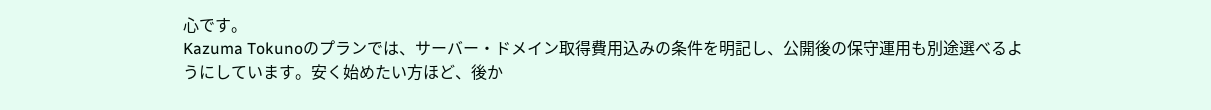心です。
Kazuma Tokunoのプランでは、サーバー・ドメイン取得費用込みの条件を明記し、公開後の保守運用も別途選べるようにしています。安く始めたい方ほど、後か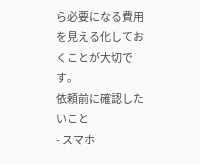ら必要になる費用を見える化しておくことが大切です。
依頼前に確認したいこと
- スマホ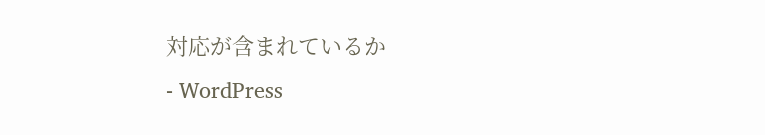対応が含まれているか
- WordPress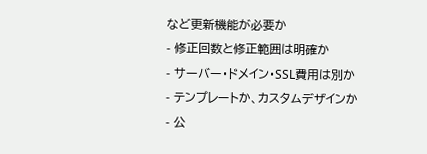など更新機能が必要か
- 修正回数と修正範囲は明確か
- サーバー・ドメイン・SSL費用は別か
- テンプレートか、カスタムデザインか
- 公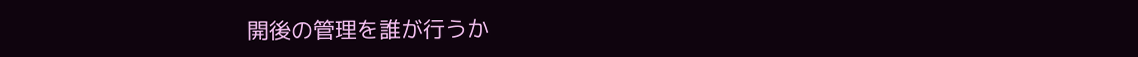開後の管理を誰が行うか